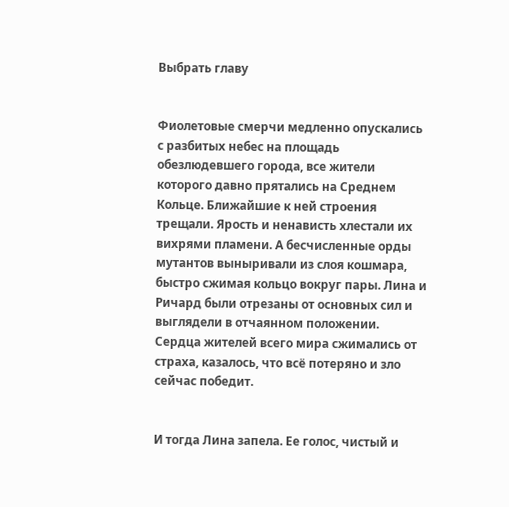Выбрать главу


Фиолетовые смерчи медленно опускались с разбитых небес на площадь обезлюдевшего города, все жители которого давно прятались на Среднем Кольце. Ближайшие к ней строения трещали. Ярость и ненависть хлестали их вихрями пламени. А бесчисленные орды мутантов выныривали из слоя кошмара, быстро сжимая кольцо вокруг пары. Лина и Ричард были отрезаны от основных сил и выглядели в отчаянном положении. Сердца жителей всего мира сжимались от страха, казалось, что всё потеряно и зло сейчас победит.


И тогда Лина запела. Ее голос, чистый и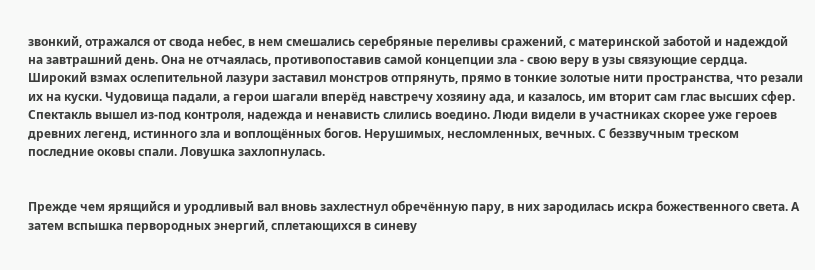звонкий, отражался от свода небес, в нем смешались серебряные переливы сражений, с материнской заботой и надеждой на завтрашний день. Она не отчаялась, противопоставив самой концепции зла - свою веру в узы связующие сердца. Широкий взмах ослепительной лазури заставил монстров отпрянуть, прямо в тонкие золотые нити пространства, что резали их на куски. Чудовища падали, а герои шагали вперёд навстречу хозяину ада, и казалось, им вторит сам глас высших сфер. Спектакль вышел из-под контроля, надежда и ненависть слились воедино. Люди видели в участниках скорее уже героев древних легенд, истинного зла и воплощённых богов. Нерушимых, несломленных, вечных. С беззвучным треском последние оковы спали. Ловушка захлопнулась.


Прежде чем ярящийся и уродливый вал вновь захлестнул обречённую пару, в них зародилась искра божественного света. А затем вспышка первородных энергий, сплетающихся в синеву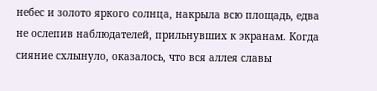небес и золото яркого солнца, накрыла всю площадь, едва не ослепив наблюдателей, прильнувших к экранам. Когда сияние схлынуло, оказалось, что вся аллея славы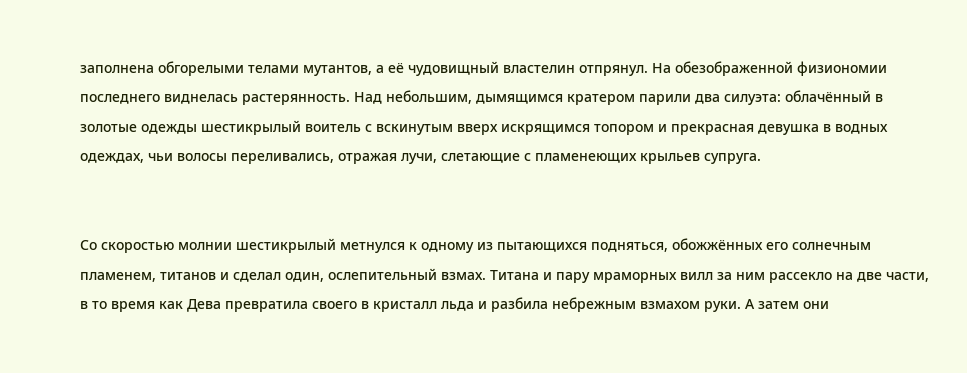заполнена обгорелыми телами мутантов, а её чудовищный властелин отпрянул. На обезображенной физиономии последнего виднелась растерянность. Над небольшим, дымящимся кратером парили два силуэта: облачённый в золотые одежды шестикрылый воитель с вскинутым вверх искрящимся топором и прекрасная девушка в водных одеждах, чьи волосы переливались, отражая лучи, слетающие с пламенеющих крыльев супруга.


Со скоростью молнии шестикрылый метнулся к одному из пытающихся подняться, обожжённых его солнечным пламенем, титанов и сделал один, ослепительный взмах. Титана и пару мраморных вилл за ним рассекло на две части, в то время как Дева превратила своего в кристалл льда и разбила небрежным взмахом руки. А затем они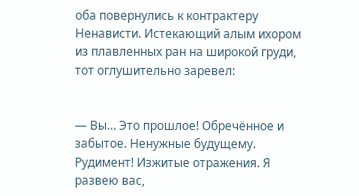оба повернулись к контрактеру Ненависти. Истекающий алым ихором из плавленных ран на широкой груди, тот оглушительно заревел:


— Вы… Это прошлое! Обречённое и забытое. Ненужные будущему. Рудимент! Изжитые отражения. Я развею вас,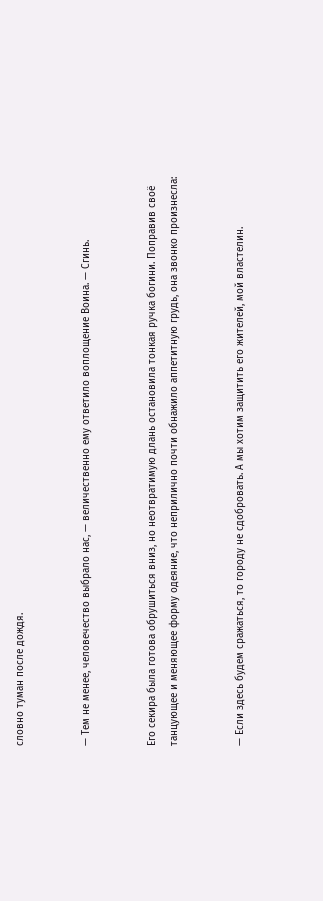словно туман после дождя.


— Тем не менее, человечество выбрало нас, — величественно ему ответило воплощение Воина. — Сгинь.


Его секира была готова обрушиться вниз, но неотвратимую длань остановила тонкая ручка богини. Поправив своё танцующее и меняющее форму одеяние, что неприлично почти обнажило аппетитную грудь, она звонко произнесла:


— Если здесь будем сражаться, то городу не сдобровать. А мы хотим защитить его жителей, мой властелин.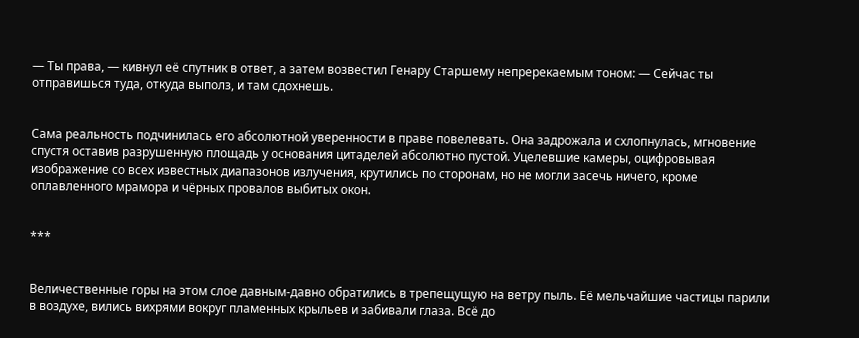— Ты права, — кивнул её спутник в ответ, а затем возвестил Генару Старшему непререкаемым тоном: — Сейчас ты отправишься туда, откуда выполз, и там сдохнешь.


Сама реальность подчинилась его абсолютной уверенности в праве повелевать. Она задрожала и схлопнулась, мгновение спустя оставив разрушенную площадь у основания цитаделей абсолютно пустой. Уцелевшие камеры, оцифровывая изображение со всех известных диапазонов излучения, крутились по сторонам, но не могли засечь ничего, кроме оплавленного мрамора и чёрных провалов выбитых окон.


***


Величественные горы на этом слое давным-давно обратились в трепещущую на ветру пыль. Её мельчайшие частицы парили в воздухе, вились вихрями вокруг пламенных крыльев и забивали глаза. Всё до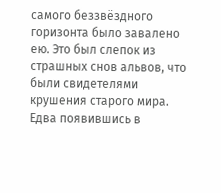самого беззвёздного горизонта было завалено ею. Это был слепок из страшных снов альвов, что были свидетелями крушения старого мира. Едва появившись в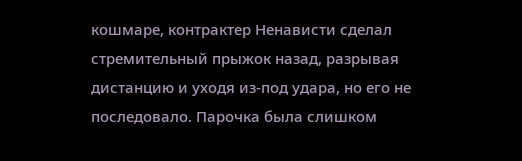кошмаре, контрактер Ненависти сделал стремительный прыжок назад, разрывая дистанцию и уходя из-под удара, но его не последовало. Парочка была слишком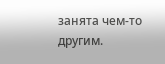занята чем-то другим.